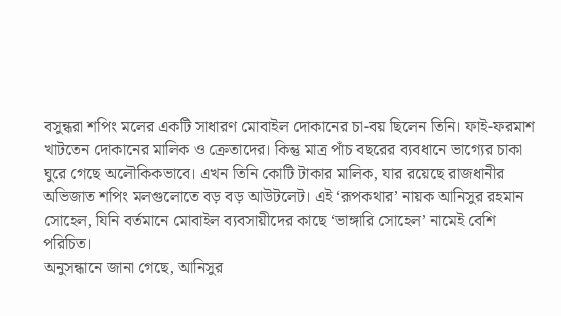বসুন্ধরা শপিং মলের একটি সাধারণ মোবাইল দোকানের চা-বয় ছিলেন তিনি। ফাই-ফরমাশ খাটতেন দোকানের মালিক ও ক্রেতাদের। কিন্তু মাত্র পাঁচ বছরের ব্যবধানে ভাগ্যের চাকা ঘুরে গেছে অলৌকিকভাবে। এখন তিনি কোটি টাকার মালিক, যার রয়েছে রাজধানীর অভিজাত শপিং মলগুলোতে বড় বড় আউটলেট। এই ‘রূপকথার’ নায়ক আনিসুর রহমান সোহেল, যিনি বর্তমানে মোবাইল ব্যবসায়ীদের কাছে ‘ভাঙ্গারি সোহেল’ নামেই বেশি পরিচিত।
অনুসন্ধানে জানা গেছে, আনিসুর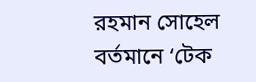রহমান সোহেল বর্তমানে ‘টেক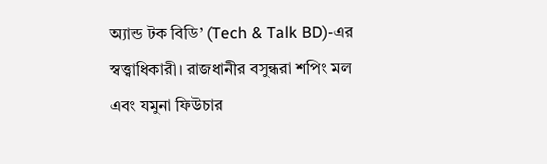অ্যান্ড টক বিডি’ (Tech & Talk BD)-এর স্বত্ত্বাধিকারী। রাজধানীর বসুন্ধরা শপিং মল এবং যমুনা ফিউচার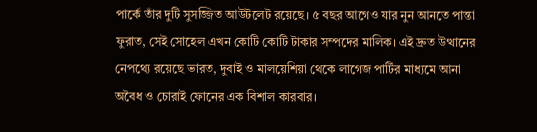পার্কে তাঁর দুটি সুসজ্জিত আউটলেট রয়েছে। ৫ বছর আগেও যার নুন আনতে পান্তা ফুরাত, সেই সোহেল এখন কোটি কোটি টাকার সম্পদের মালিক। এই দ্রুত উত্থানের নেপথ্যে রয়েছে ভারত, দুবাই ও মালয়েশিয়া থেকে লাগেজ পার্টির মাধ্যমে আনা অবৈধ ও চোরাই ফোনের এক বিশাল কারবার।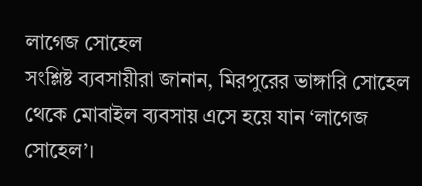লাগেজ সোহেল
সংশ্লিষ্ট ব্যবসায়ীরা জানান, মিরপুরের ভাঙ্গারি সোহেল থেকে মোবাইল ব্যবসায় এসে হয়ে যান ‘লাগেজ সোহেল’।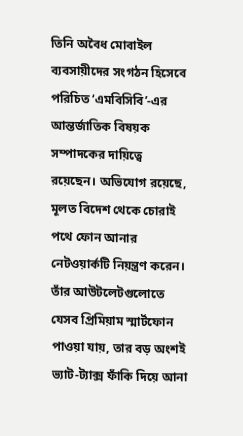তিনি অবৈধ মোবাইল ব্যবসায়ীদের সংগঠন হিসেবে পরিচিত ‘এমবিসিবি’-এর আন্তর্জাতিক বিষয়ক সম্পাদকের দায়িত্বে রয়েছেন। অভিযোগ রয়েছে, মূলত বিদেশ থেকে চোরাই পথে ফোন আনার নেটওয়ার্কটি নিয়ন্ত্রণ করেন। তাঁর আউটলেটগুলোতে যেসব প্রিমিয়াম স্মার্টফোন পাওয়া যায়, তার বড় অংশই ভ্যাট-ট্যাক্স ফাঁকি দিয়ে আনা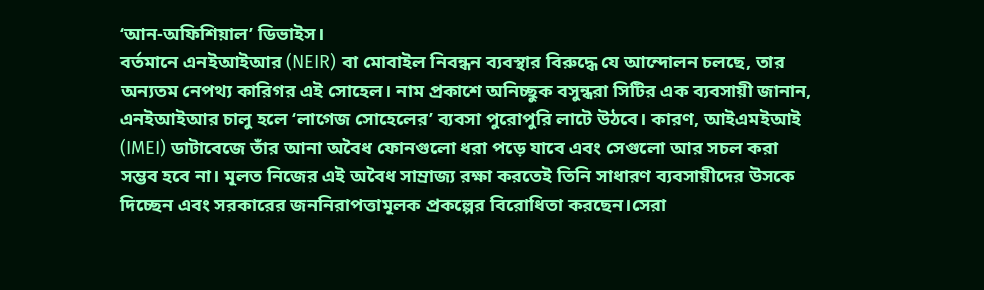‘আন-অফিশিয়াল’ ডিভাইস।
বর্তমানে এনইআইআর (NEIR) বা মোবাইল নিবন্ধন ব্যবস্থার বিরুদ্ধে যে আন্দোলন চলছে, তার অন্যতম নেপথ্য কারিগর এই সোহেল। নাম প্রকাশে অনিচ্ছুক বসুন্ধরা সিটির এক ব্যবসায়ী জানান, এনইআইআর চালু হলে ‘লাগেজ সোহেলের’ ব্যবসা পুরোপুরি লাটে উঠবে। কারণ, আইএমইআই (IMEI) ডাটাবেজে তাঁর আনা অবৈধ ফোনগুলো ধরা পড়ে যাবে এবং সেগুলো আর সচল করা সম্ভব হবে না। মূলত নিজের এই অবৈধ সাম্রাজ্য রক্ষা করতেই তিনি সাধারণ ব্যবসায়ীদের উসকে দিচ্ছেন এবং সরকারের জননিরাপত্তামূলক প্রকল্পের বিরোধিতা করছেন।সেরা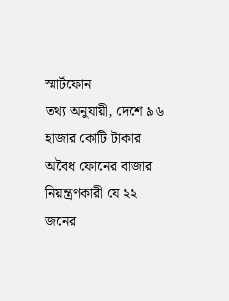স্মার্টফোন
তথ্য অনুযায়ী, দেশে ৯৬ হাজার কোটি টাকার অবৈধ ফোনের বাজার নিয়ন্ত্রণকারী যে ২২ জনের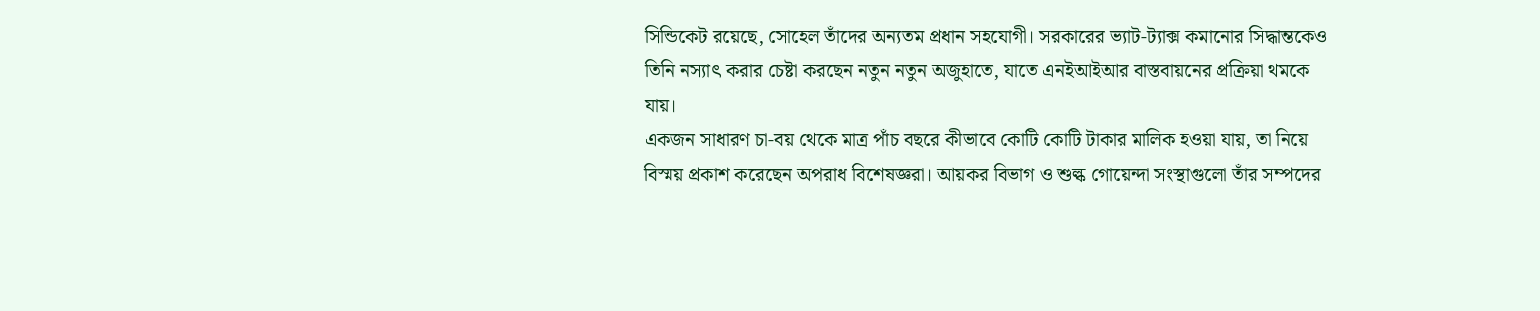সিন্ডিকেট রয়েছে, সোহেল তাঁদের অন্যতম প্রধান সহযোগী। সরকারের ভ্যাট-ট্যাক্স কমানোর সিদ্ধান্তকেও তিনি নস্যাৎ করার চেষ্টা করছেন নতুন নতুন অজুহাতে, যাতে এনইআইআর বাস্তবায়নের প্রক্রিয়া থমকে যায়।
একজন সাধারণ চা-বয় থেকে মাত্র পাঁচ বছরে কীভাবে কোটি কোটি টাকার মালিক হওয়া যায়, তা নিয়ে বিস্ময় প্রকাশ করেছেন অপরাধ বিশেষজ্ঞরা। আয়কর বিভাগ ও শুল্ক গোয়েন্দা সংস্থাগুলো তাঁর সম্পদের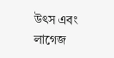উৎস এবং লাগেজ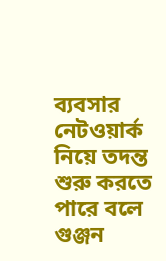ব্যবসার নেটওয়ার্ক নিয়ে তদন্ত শুরু করতে পারে বলে গুঞ্জন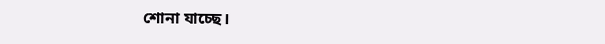শোনা যাচ্ছে।